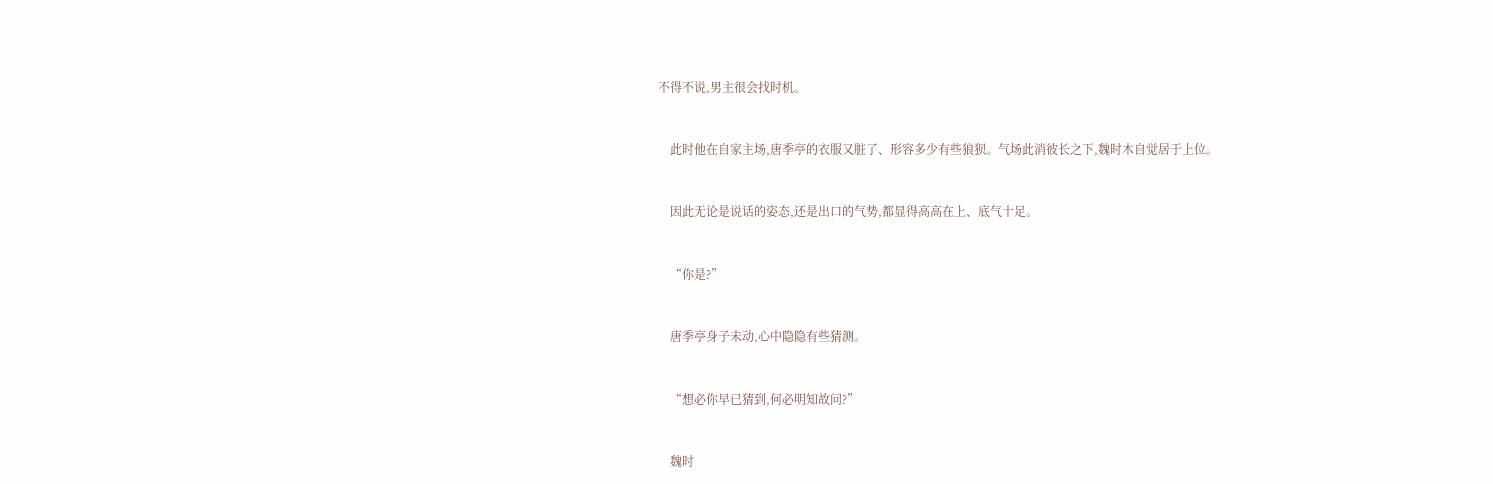不得不说,男主很会找时机。


    此时他在自家主场,唐季亭的衣服又脏了、形容多少有些狼狈。气场此消彼长之下,魏时木自觉居于上位。


    因此无论是说话的姿态,还是出口的气势,都显得高高在上、底气十足。


    “你是?”


    唐季亭身子未动,心中隐隐有些猜测。


    “想必你早已猜到,何必明知故问?”


    魏时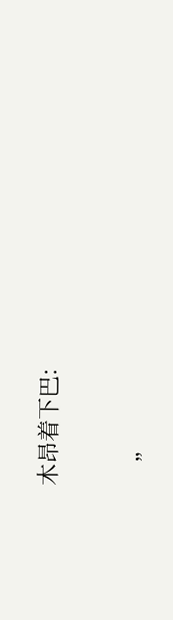木昂着下巴:


    ”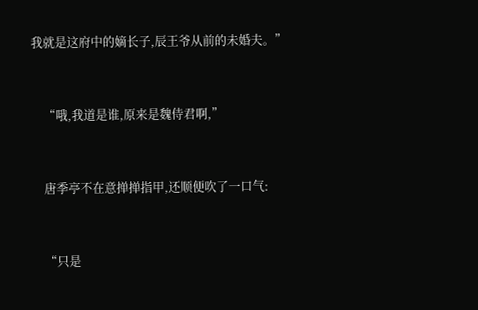我就是这府中的嫡长子,辰王爷从前的未婚夫。”


    “哦,我道是谁,原来是魏侍君啊,”


    唐季亭不在意掸掸指甲,还顺便吹了一口气:


    “只是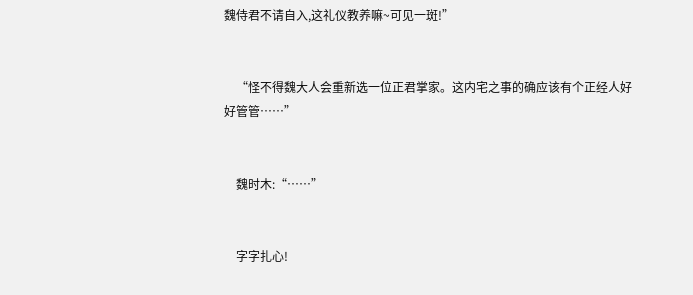魏侍君不请自入,这礼仪教养嘛~可见一斑!”


    “怪不得魏大人会重新选一位正君掌家。这内宅之事的确应该有个正经人好好管管……”


    魏时木:“……”


    字字扎心!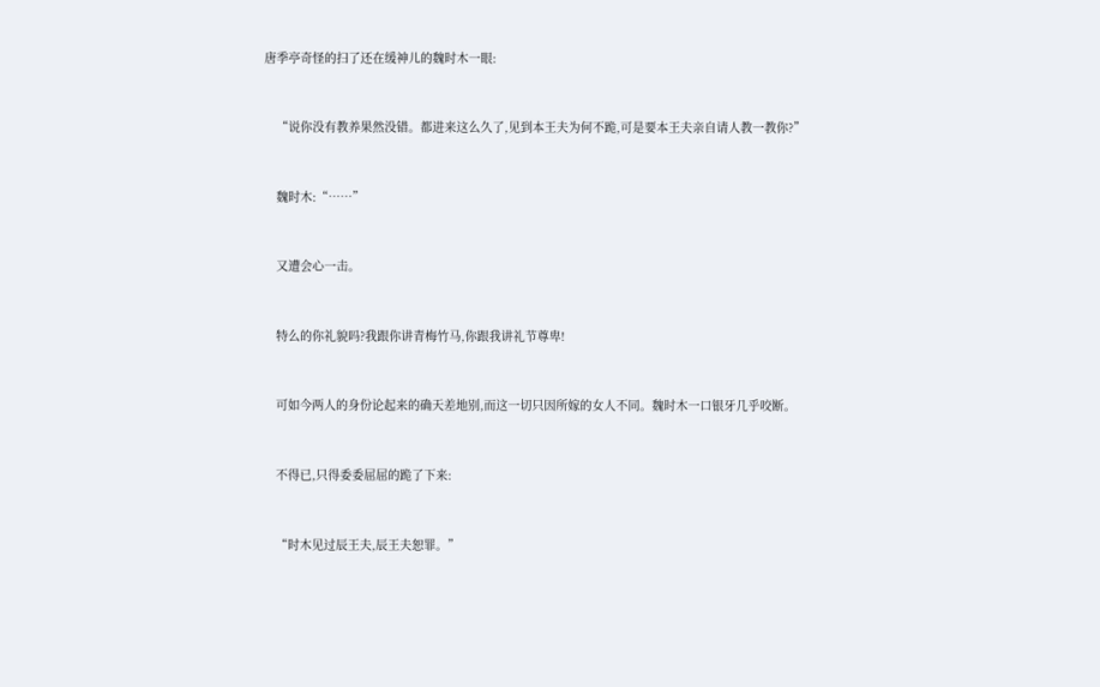唐季亭奇怪的扫了还在缓神儿的魏时木一眼:


    “说你没有教养果然没错。都进来这么久了,见到本王夫为何不跪,可是要本王夫亲自请人教一教你?”


    魏时木:“……”


    又遭会心一击。


    特么的你礼貌吗?我跟你讲青梅竹马,你跟我讲礼节尊卑!


    可如今两人的身份论起来的确天差地别,而这一切只因所嫁的女人不同。魏时木一口银牙几乎咬断。


    不得已,只得委委屈屈的跪了下来:


    “时木见过辰王夫,辰王夫恕罪。”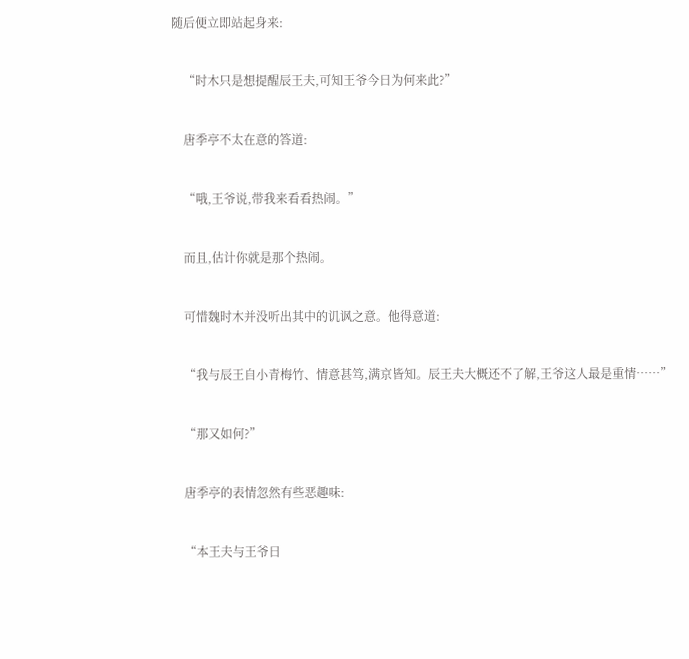随后便立即站起身来:


    “时木只是想提醒辰王夫,可知王爷今日为何来此?”


    唐季亭不太在意的答道:


    “哦,王爷说,带我来看看热闹。”


    而且,估计你就是那个热闹。


    可惜魏时木并没听出其中的讥讽之意。他得意道:


    “我与辰王自小青梅竹、情意甚笃,满京皆知。辰王夫大概还不了解,王爷这人最是重情……”


    “那又如何?”


    唐季亭的表情忽然有些恶趣味:


    “本王夫与王爷日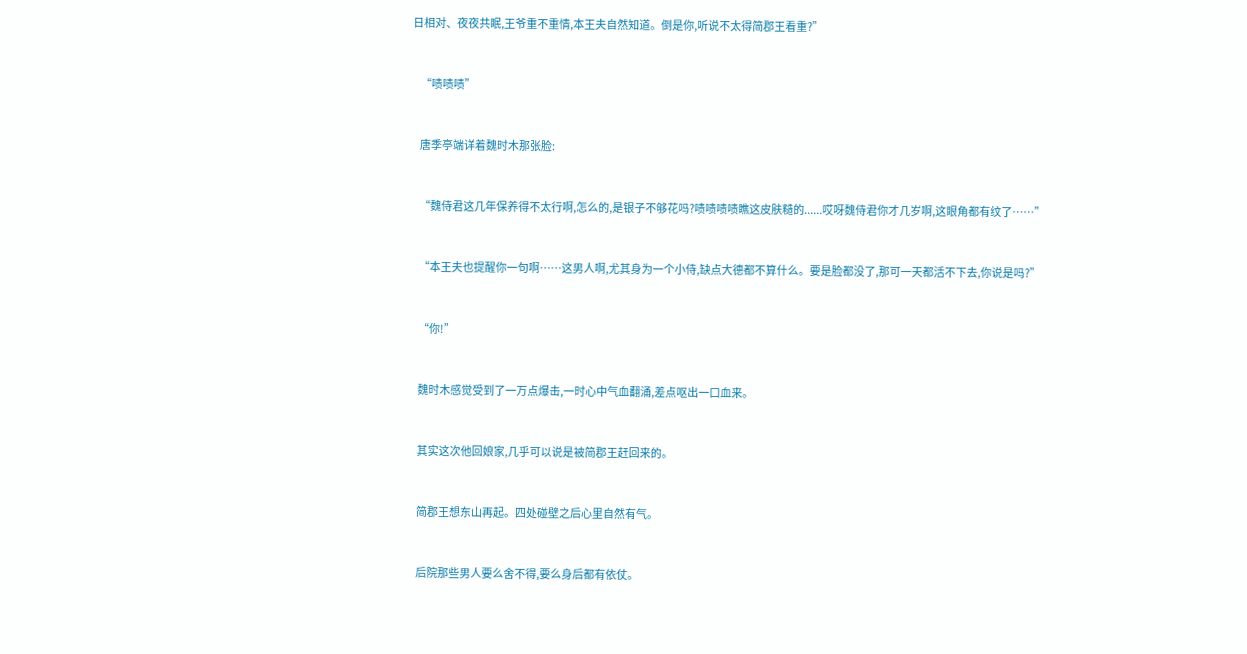日相对、夜夜共眠,王爷重不重情,本王夫自然知道。倒是你,听说不太得简郡王看重?”


    “啧啧啧”


    唐季亭端详着魏时木那张脸:


    “魏侍君这几年保养得不太行啊,怎么的,是银子不够花吗?啧啧啧啧瞧这皮肤糙的......哎呀魏侍君你才几岁啊,这眼角都有纹了……”


    “本王夫也提醒你一句啊……这男人啊,尤其身为一个小侍,缺点大德都不算什么。要是脸都没了,那可一天都活不下去,你说是吗?”


    “你!”


    魏时木感觉受到了一万点爆击,一时心中气血翻涌,差点呕出一口血来。


    其实这次他回娘家,几乎可以说是被简郡王赶回来的。


    简郡王想东山再起。四处碰壁之后心里自然有气。


    后院那些男人要么舍不得,要么身后都有依仗。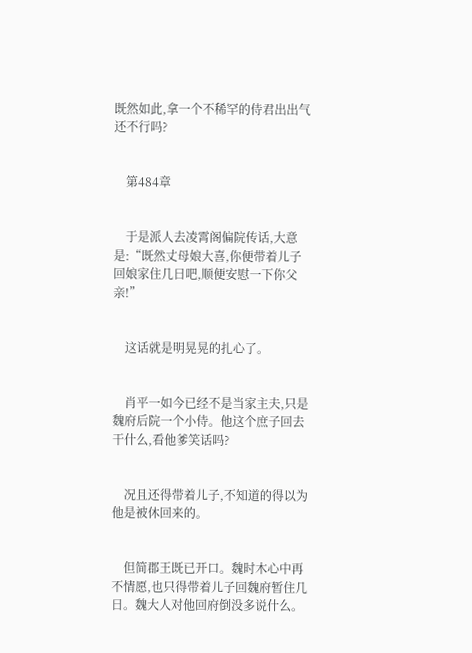既然如此,拿一个不稀罕的侍君出出气还不行吗?


    第484章


    于是派人去凌霄阁偏院传话,大意是:“既然丈母娘大喜,你便带着儿子回娘家住几日吧,顺便安慰一下你父亲!”


    这话就是明晃晃的扎心了。


    肖平一如今已经不是当家主夫,只是魏府后院一个小侍。他这个庶子回去干什么,看他爹笑话吗?


    况且还得带着儿子,不知道的得以为他是被休回来的。


    但简郡王既已开口。魏时木心中再不情愿,也只得带着儿子回魏府暂住几日。魏大人对他回府倒没多说什么。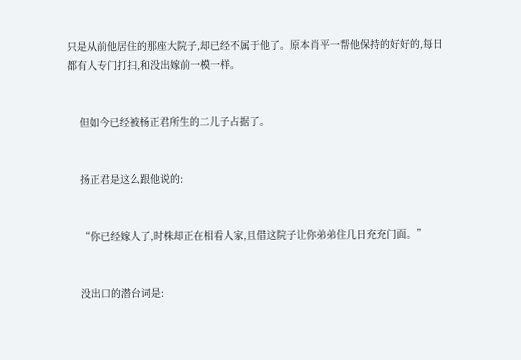只是从前他居住的那座大院子,却已经不属于他了。原本肖平一帮他保持的好好的,每日都有人专门打扫,和没出嫁前一模一样。


    但如今已经被杨正君所生的二儿子占据了。


    扬正君是这么跟他说的:


    “你已经嫁人了,时株却正在相看人家,且借这院子让你弟弟住几日充充门面。”


    没出口的潜台词是: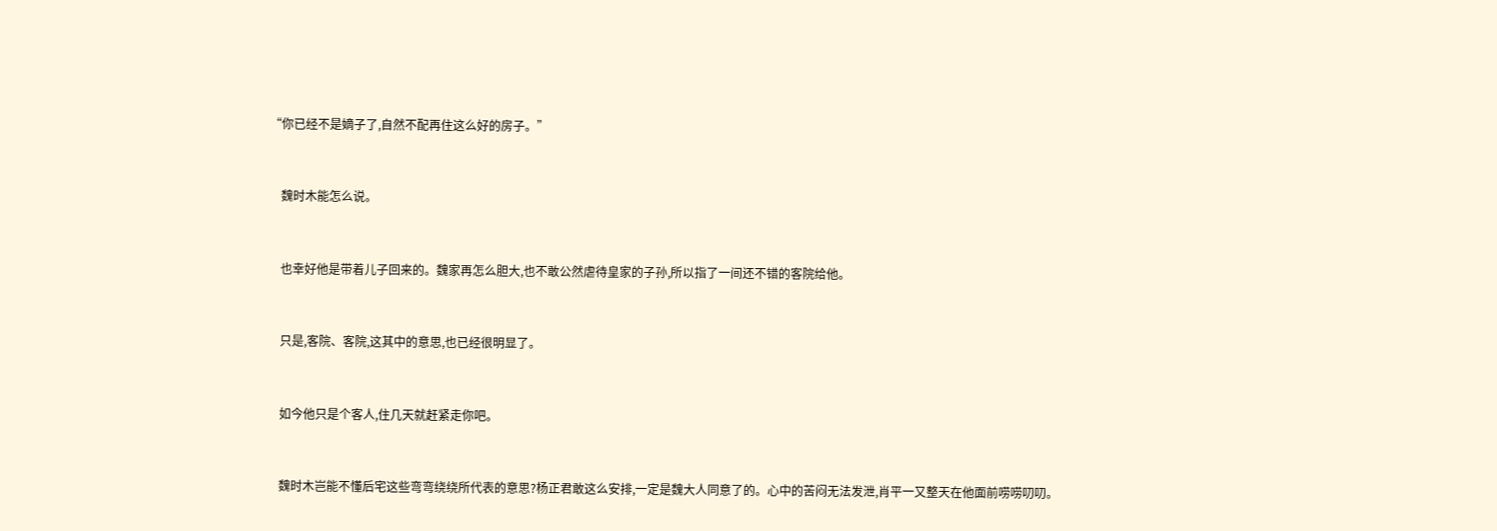“你已经不是嫡子了,自然不配再住这么好的房子。”


    魏时木能怎么说。


    也幸好他是带着儿子回来的。魏家再怎么胆大,也不敢公然虐待皇家的子孙,所以指了一间还不错的客院给他。


    只是,客院、客院,这其中的意思,也已经很明显了。


    如今他只是个客人,住几天就赶紧走你吧。


    魏时木岂能不懂后宅这些弯弯绕绕所代表的意思?杨正君敢这么安排,一定是魏大人同意了的。心中的苦闷无法发泄,肖平一又整天在他面前唠唠叨叨。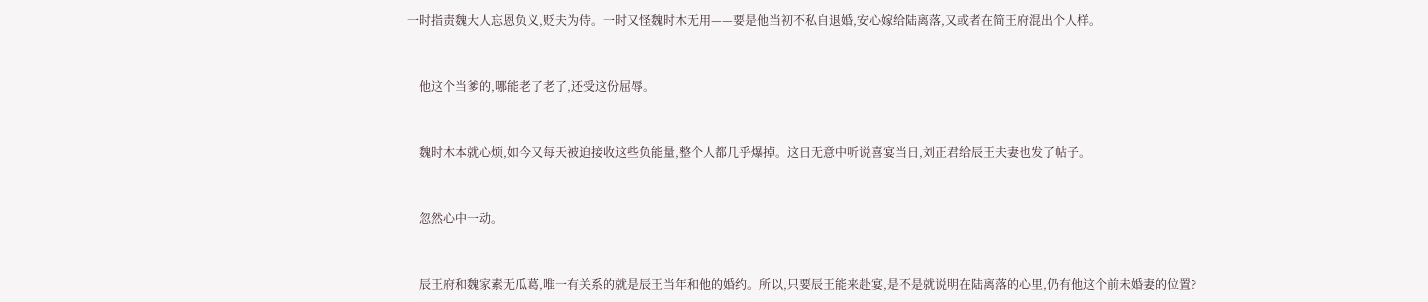一时指责魏大人忘恩负义,贬夫为侍。一时又怪魏时木无用——要是他当初不私自退婚,安心嫁给陆离落,又或者在简王府混出个人样。


    他这个当爹的,哪能老了老了,还受这份屈辱。


    魏时木本就心烦,如今又每天被迫接收这些负能量,整个人都几乎爆掉。这日无意中听说喜宴当日,刘正君给辰王夫妻也发了帖子。


    忽然心中一动。


    辰王府和魏家素无瓜葛,唯一有关系的就是辰王当年和他的婚约。所以,只要辰王能来赴宴,是不是就说明在陆离落的心里,仍有他这个前未婚妻的位置?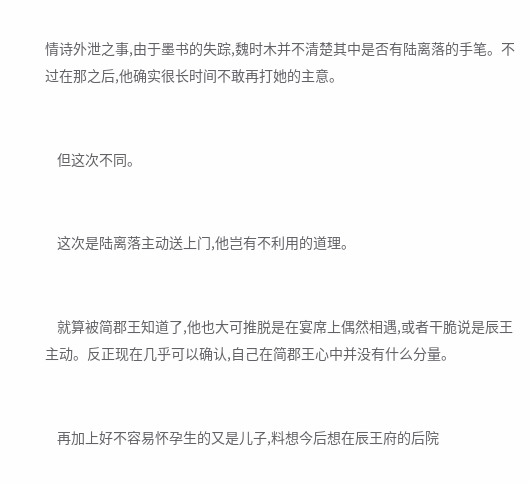情诗外泄之事,由于墨书的失踪,魏时木并不清楚其中是否有陆离落的手笔。不过在那之后,他确实很长时间不敢再打她的主意。


    但这次不同。


    这次是陆离落主动送上门,他岂有不利用的道理。


    就算被简郡王知道了,他也大可推脱是在宴席上偶然相遇,或者干脆说是辰王主动。反正现在几乎可以确认,自己在简郡王心中并没有什么分量。


    再加上好不容易怀孕生的又是儿子,料想今后想在辰王府的后院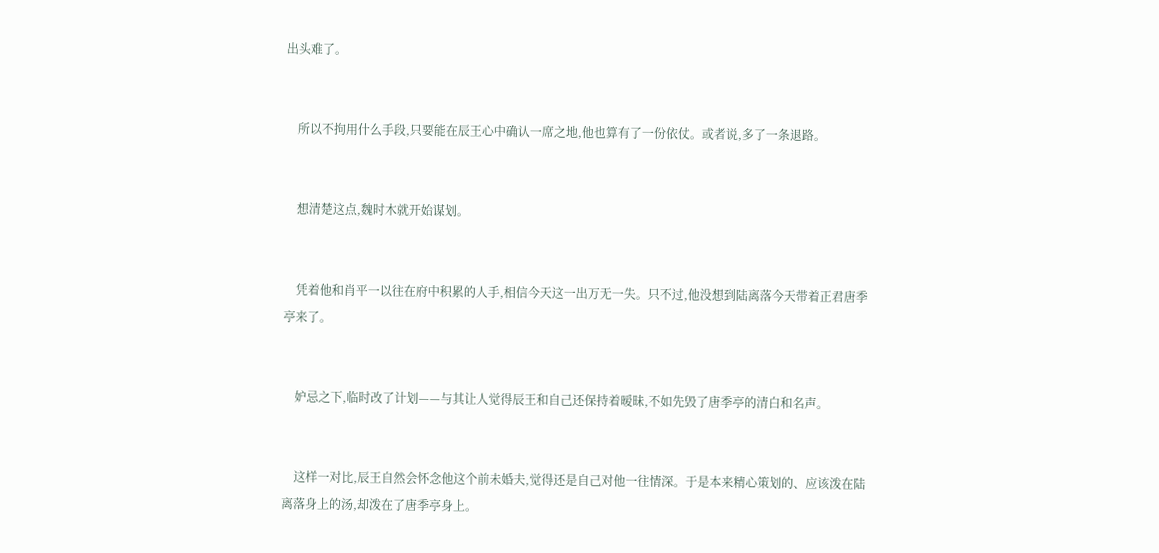出头难了。


    所以不拘用什么手段,只要能在辰王心中确认一席之地,他也算有了一份依仗。或者说,多了一条退路。


    想清楚这点,魏时木就开始谋划。


    凭着他和肖平一以往在府中积累的人手,相信今天这一出万无一失。只不过,他没想到陆离落今天带着正君唐季亭来了。


    妒忌之下,临时改了计划——与其让人觉得辰王和自己还保持着暧昧,不如先毁了唐季亭的清白和名声。


    这样一对比,辰王自然会怀念他这个前未婚夫,觉得还是自己对他一往情深。于是本来精心策划的、应该泼在陆离落身上的汤,却泼在了唐季亭身上。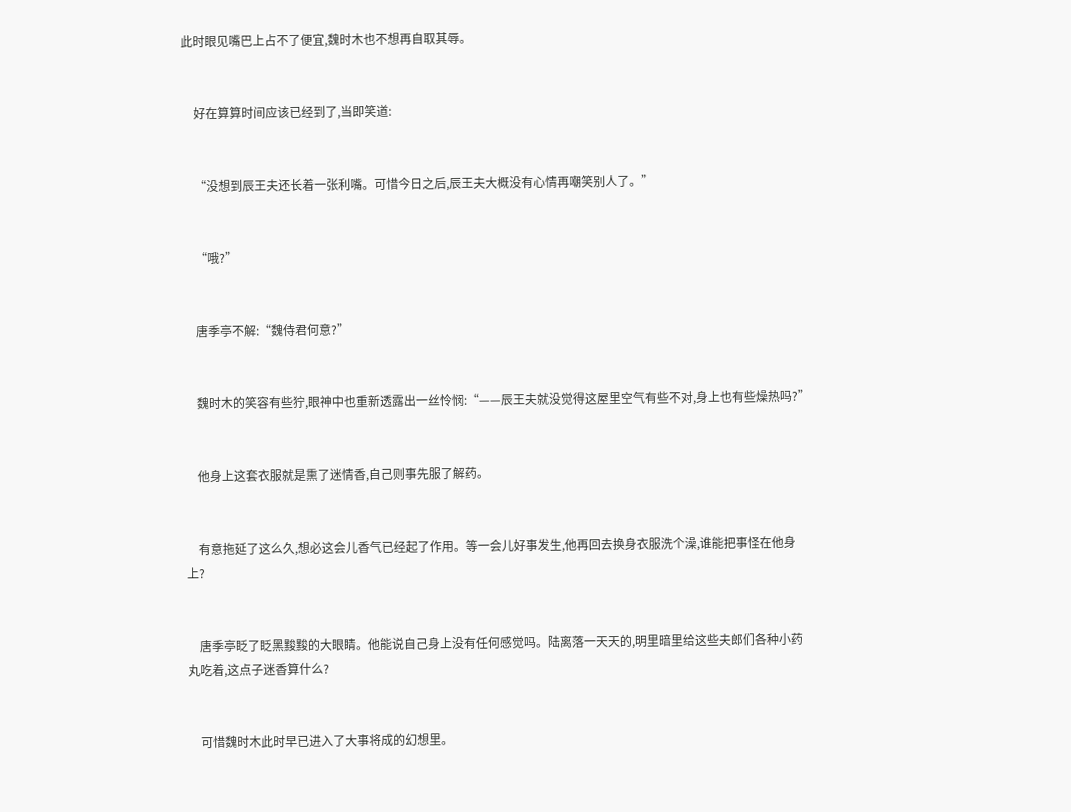此时眼见嘴巴上占不了便宜,魏时木也不想再自取其辱。


    好在算算时间应该已经到了,当即笑道:


    “没想到辰王夫还长着一张利嘴。可惜今日之后,辰王夫大概没有心情再嘲笑别人了。”


    “哦?”


    唐季亭不解:“魏侍君何意?”


    魏时木的笑容有些狞,眼神中也重新透露出一丝怜悯:“——辰王夫就没觉得这屋里空气有些不对,身上也有些燥热吗?”


    他身上这套衣服就是熏了迷情香,自己则事先服了解药。


    有意拖延了这么久,想必这会儿香气已经起了作用。等一会儿好事发生,他再回去换身衣服洗个澡,谁能把事怪在他身上?


    唐季亭眨了眨黑黢黢的大眼睛。他能说自己身上没有任何感觉吗。陆离落一天天的,明里暗里给这些夫郎们各种小药丸吃着,这点子迷香算什么?


    可惜魏时木此时早已进入了大事将成的幻想里。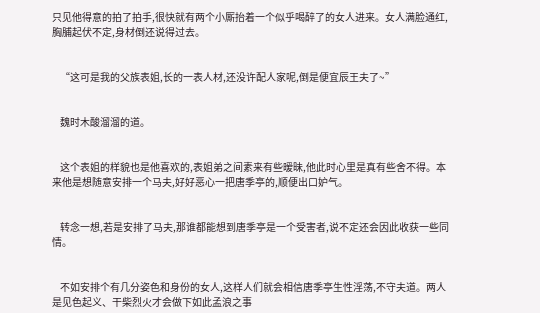只见他得意的拍了拍手,很快就有两个小厮抬着一个似乎喝醉了的女人进来。女人满脸通红,胸脯起伏不定,身材倒还说得过去。


    “这可是我的父族表姐,长的一表人材,还没许配人家呢,倒是便宜辰王夫了~”


    魏时木酸溜溜的道。


    这个表姐的样貌也是他喜欢的,表姐弟之间素来有些暧昧,他此时心里是真有些舍不得。本来他是想随意安排一个马夫,好好恶心一把唐季亭的,顺便出口妒气。


    转念一想,若是安排了马夫,那谁都能想到唐季亭是一个受害者,说不定还会因此收获一些同情。


    不如安排个有几分姿色和身份的女人,这样人们就会相信唐季亭生性淫荡,不守夫道。两人是见色起义、干柴烈火才会做下如此孟浪之事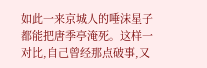如此一来京城人的唾沫星子都能把唐季亭淹死。这样一对比,自己曾经那点破事,又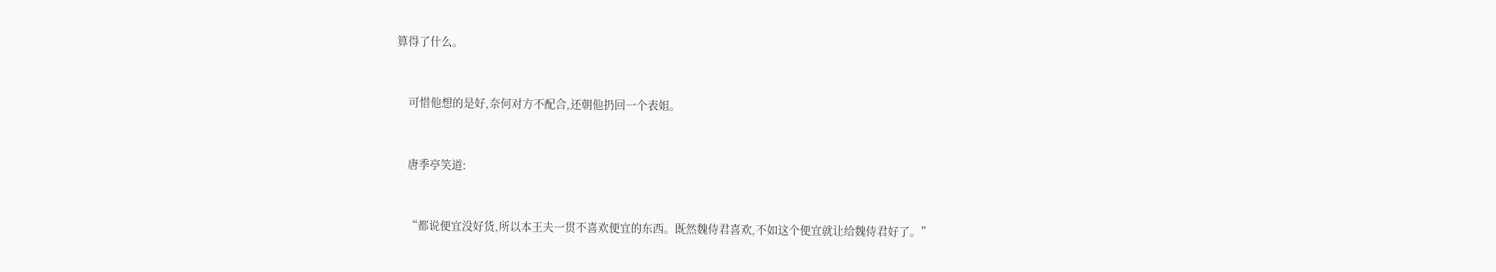算得了什么。


    可惜他想的是好,奈何对方不配合,还朝他扔回一个表姐。


    唐季亭笑道:


    “都说便宜没好货,所以本王夫一贯不喜欢便宜的东西。既然魏侍君喜欢,不如这个便宜就让给魏侍君好了。”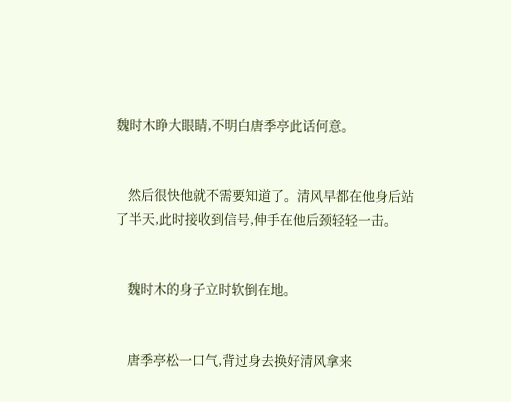魏时木睁大眼睛,不明白唐季亭此话何意。


    然后很快他就不需要知道了。清风早都在他身后站了半天,此时接收到信号,伸手在他后颈轻轻一击。


    魏时木的身子立时软倒在地。


    唐季亭松一口气,背过身去换好清风拿来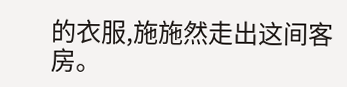的衣服,施施然走出这间客房。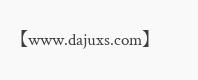【www.dajuxs.com】